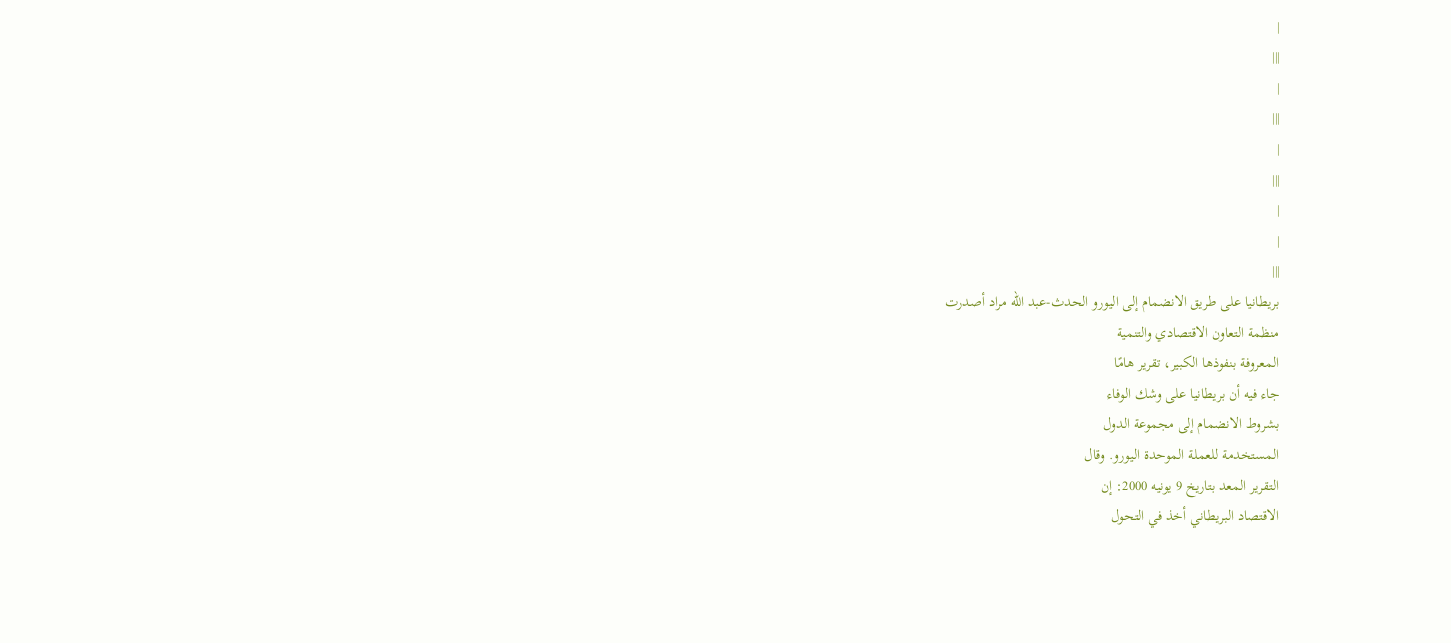|
|||
|
|||
|
|||
|
|
|||
بريطانيا على طريق الانضمام إلى اليورو الحدث-عبد الله مراد أصدرت
منظمة التعاون الاقتصادي والتنمية
المعروفة بنفوذها الكبير، تقرير هامًا
جاء فيه أن بريطانيا على وشك الوفاء
بشروط الانضمام إلى مجموعة الدول
المستخدمة للعملة الموحدة اليورو. وقال
التقرير المعد بتاريخ 9 يونيه 2000: إن
الاقتصاد البريطاني أخذ في التحول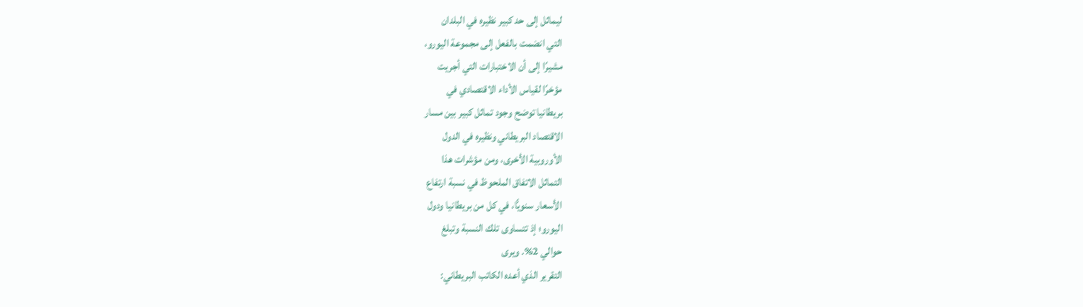ليماثل إلى حد كبير نظيره في البلدان
التي انضمت بالفعل إلى مجموعة اليورو،
مشيرًا إلى أن الاختبارات التي أجريت
مؤخرًا لقياس الأداء الاقتصادي في
بريطانيا توضح وجود تماثل كبير بين مسار
الاقتصاد البريطاني ونظيره في الدول
الأوروبية الأخرى، ومن مؤشرات هذا
التماثل الاتفاق الملحوظ في نسبة ارتفاع
الأسعار سنويًّا، في كل من بريطانيا ودول
اليورو؛ إذ تتساوى تلك النسبة وتبلغ
حوالي 2%. ويرى
التقرير الذي أعده الكاتب البريطاني: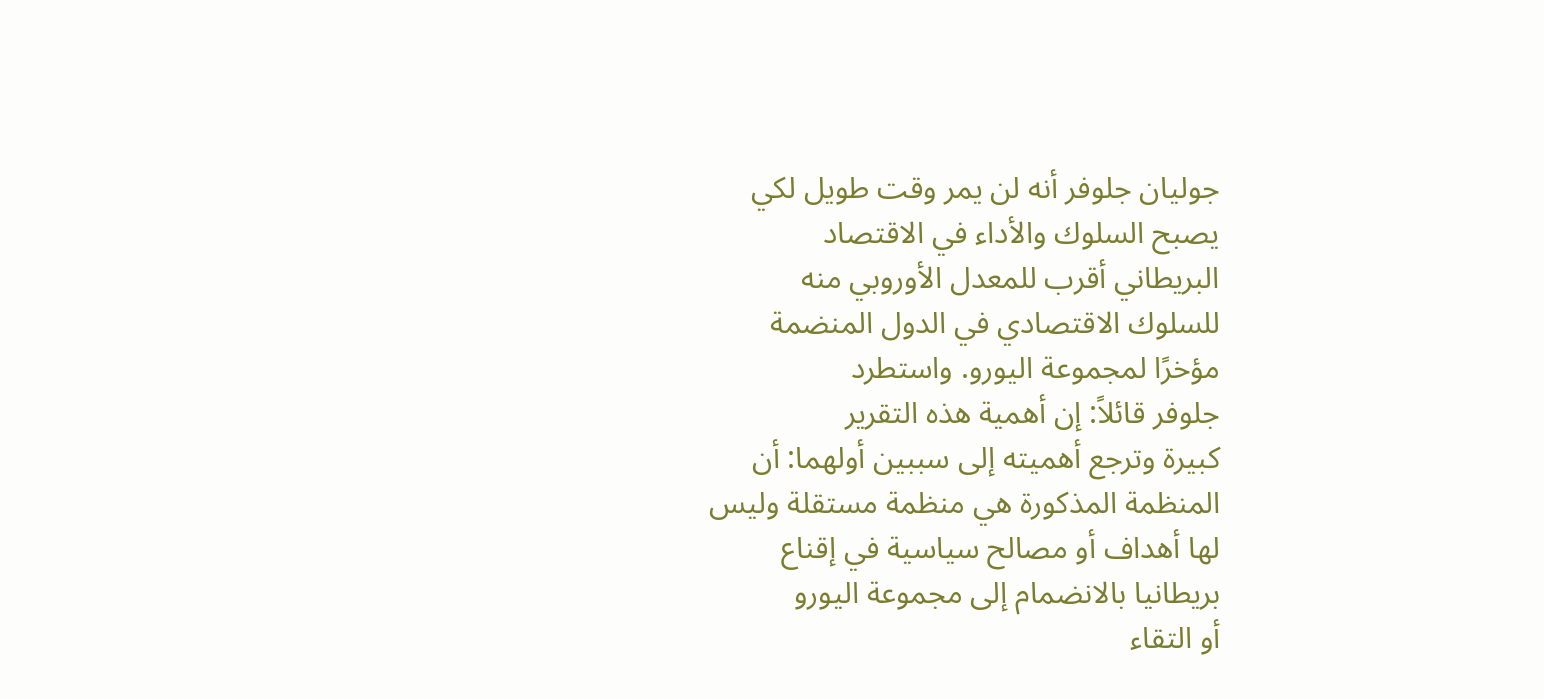جوليان جلوفر أنه لن يمر وقت طويل لكي
يصبح السلوك والأداء في الاقتصاد
البريطاني أقرب للمعدل الأوروبي منه
للسلوك الاقتصادي في الدول المنضمة
مؤخرًا لمجموعة اليورو. واستطرد
جلوفر قائلاً: إن أهمية هذه التقرير
كبيرة وترجع أهميته إلى سببين أولهما: أن
المنظمة المذكورة هي منظمة مستقلة وليس
لها أهداف أو مصالح سياسية في إقناع
بريطانيا بالانضمام إلى مجموعة اليورو
أو التقاء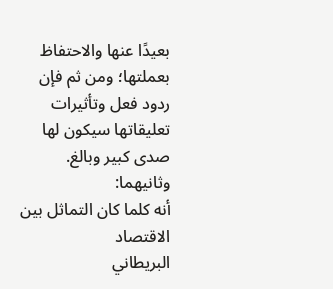بعيدًا عنها والاحتفاظ
بعملتها؛ ومن ثم فإن ردود فعل وتأثيرات
تعليقاتها سيكون لها صدى كبير وبالغ. وثانيهما:
أنه كلما كان التماثل بين الاقتصاد
البريطاني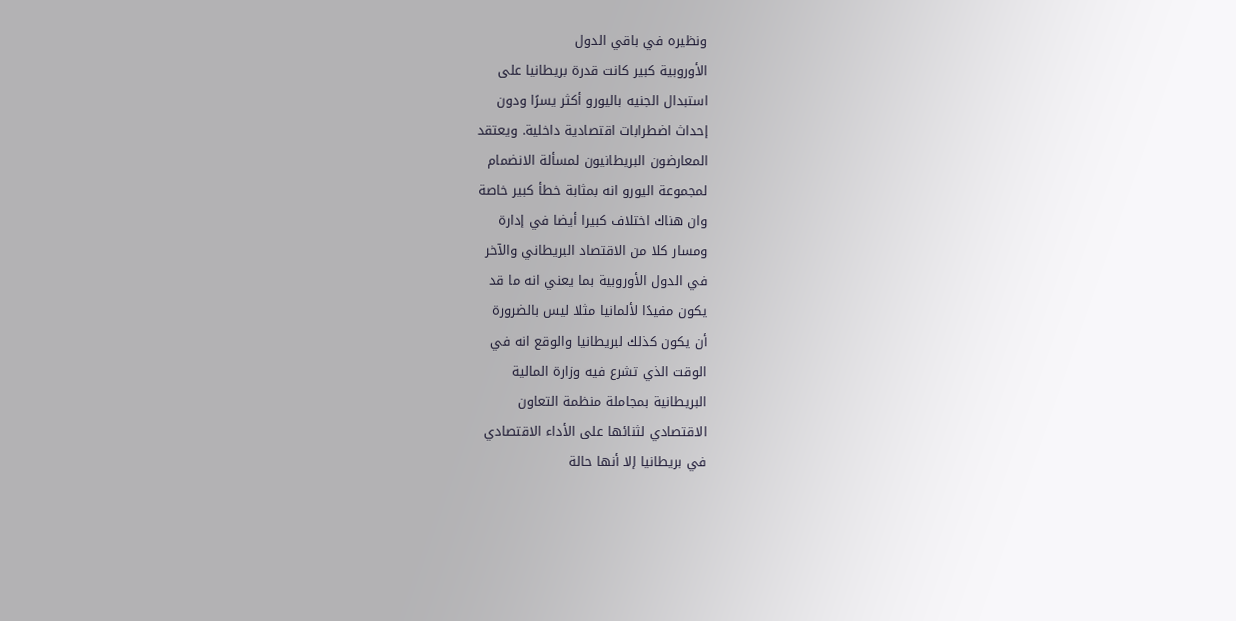ونظيره في باقي الدول
الأوروبية كبير كانت قدرة بريطانيا على
استبدال الجنيه باليورو أكثر يسرًا ودون
إحداث اضطرابات اقتصادية داخلية. ويعتقد
المعارضون البريطانيون لمسألة الانضمام
لمجموعة اليورو انه بمثابة خطأ كبير خاصة
وان هناك اختلاف كبيرا أيضا في إدارة
ومسار كلا من الاقتصاد البريطاني والآخر
في الدول الأوروبية بما يعني انه ما قد
يكون مفيدًا لألمانيا مثلا ليس بالضرورة
أن يكون كذلك لبريطانيا والوقع انه في
الوقت الذي تشرع فيه وزارة المالية
البريطانية بمجاملة منظمة التعاون
الاقتصادي لثنائها على الأداء الاقتصادي
في بريطانيا إلا أنها حالة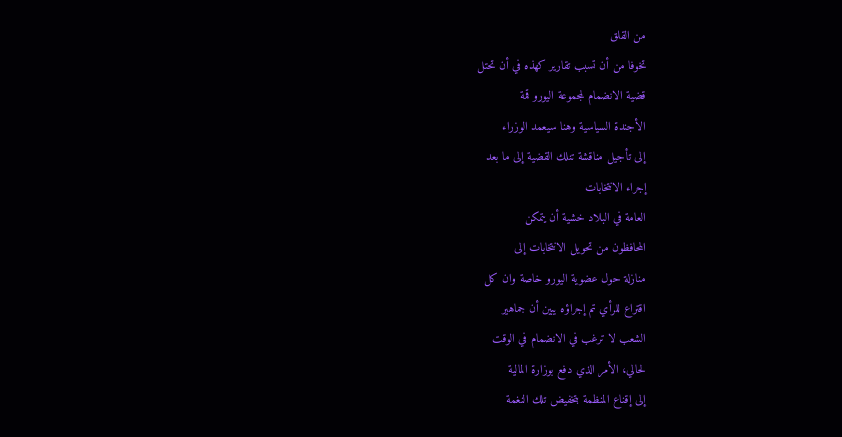من القلق
تخوفا من أن تسبب تقارير كهذه في أن تحتل
قضية الانضمام لمجموعة اليورو قمة
الأجندة السياسية وهنا سيعمد الوزراء
إلى تأجيل مناقشة تنلك القضية إلى ما بعد
إجراء الانتخابات
العامة في البلاد خشية أن يتمكن
المحافظون من تحويل الانتخابات إلى
منازلة حول عضوية اليورو خاصة وان كل
اقتراع للرأي تم إجراؤه يبين أن جماهير
الشعب لا ترغب في الانضمام في الوقت
لحالي، الأمر الذي دفع بوزارة المالية
إلى إقناع المنظمة بتخفيض تلك النغمة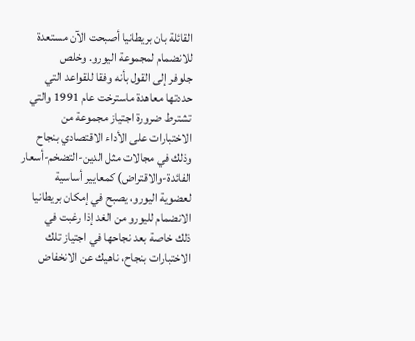القائلة بان بريطانيا أصبحت الآن مستعدة
للانضمام لمجموعة اليورو. وخلص
جلوفر إلى القول بأنه وفقا للقواعد التي
حددتها معاهدة ماسترخت عام 1991 والتي
تشترط ضرورة اجتياز مجموعة من
الاختبارات على الأداء الاقتصادي بنجاح
وذلك في مجالات مثل الدين-التضخم-أسعار
الفائدة-والاقتراض) كمعايير أساسية
لعضوية اليورو، يصبح في إمكان بريطانيا
الانضمام لليورو من الغد إذا رغبت في
ذلك خاصة بعد نجاحها في اجتياز تلك
الاختبارات بنجاح، ناهيك عن الانخفاض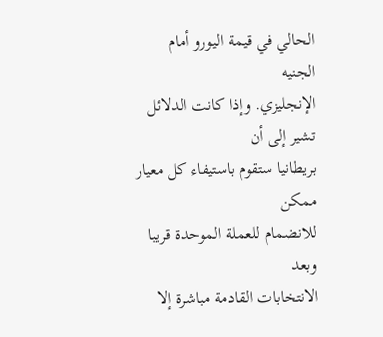الحالي في قيمة اليورو أمام الجنيه
الإنجليزي. وإذا كانت الدلائل تشير إلى أن
بريطانيا ستقوم باستيفاء كل معيار ممكن
للانضمام للعملة الموحدة قريبا وبعد
الانتخابات القادمة مباشرة إلا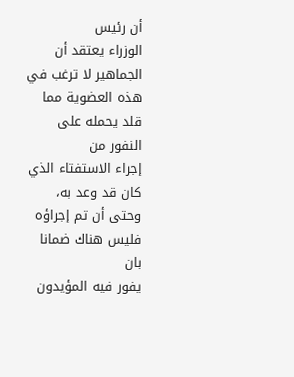أن رئيس
الوزراء يعتقد أن الجماهير لا ترغب في
هذه العضوية مما قلد يحمله على النفور من
إجراء الاستفتاء الذي كان قد وعد به،
وحتى أن تم إجراؤه فليس هناك ضمانا بان
يفور فيه المؤيدون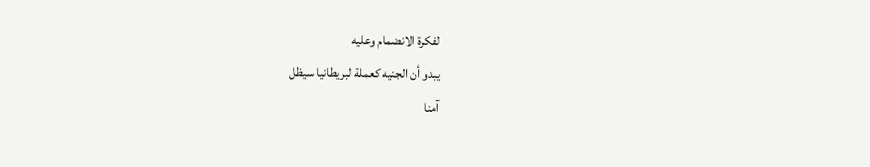لفكرة الانضمام وعليه
يبدو أن الجنيه كعملة لبريطانيا سيظل
آمنا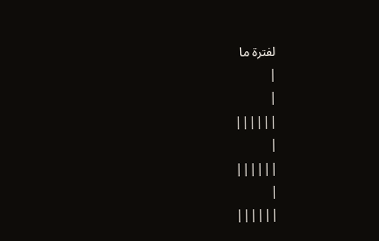لفترة ما
|
|
||||||
|
||||||
|
||||||